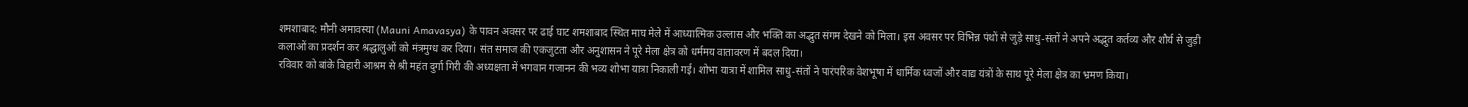शमशाबाद: मौनी अमावस्या (Mauni Amavasya) के पावन अवसर पर ढाई घाट शमशाबाद स्थित माघ मेले में आध्यात्मिक उल्लास और भक्ति का अद्भुत संगम देखने को मिला। इस अवसर पर विभिन्न पंथों से जुड़े साधु-संतों ने अपने अद्भुत कर्तव्य और शौर्य से जुड़ी कलाओं का प्रदर्शन कर श्रद्धालुओं को मंत्रमुग्ध कर दिया। संत समाज की एकजुटता और अनुशासन ने पूरे मेला क्षेत्र को धर्ममय वातावरण में बदल दिया।
रविवार को बांके बिहारी आश्रम से श्री महंत दुर्गा गिरी की अध्यक्षता में भगवान गजानन की भव्य शोभा यात्रा निकाली गई। शोभा यात्रा में शामिल साधु-संतों ने पारंपरिक वेशभूषा में धार्मिक ध्वजों और वाद्य यंत्रों के साथ पूरे मेला क्षेत्र का भ्रमण किया।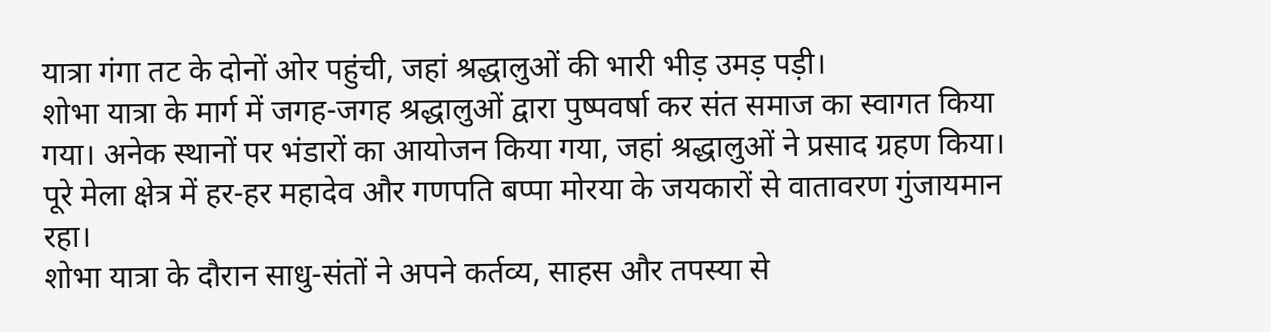यात्रा गंगा तट के दोनों ओर पहुंची, जहां श्रद्धालुओं की भारी भीड़ उमड़ पड़ी।
शोभा यात्रा के मार्ग में जगह-जगह श्रद्धालुओं द्वारा पुष्पवर्षा कर संत समाज का स्वागत किया गया। अनेक स्थानों पर भंडारों का आयोजन किया गया, जहां श्रद्धालुओं ने प्रसाद ग्रहण किया। पूरे मेला क्षेत्र में हर-हर महादेव और गणपति बप्पा मोरया के जयकारों से वातावरण गुंजायमान रहा।
शोभा यात्रा के दौरान साधु-संतों ने अपने कर्तव्य, साहस और तपस्या से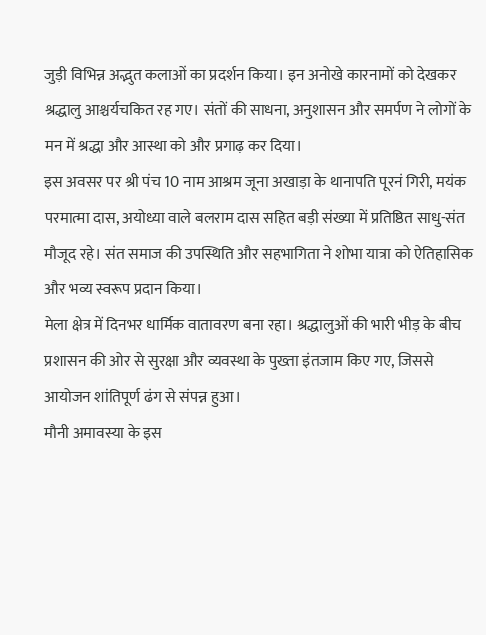जुड़ी विभिन्न अद्भुत कलाओं का प्रदर्शन किया। इन अनोखे कारनामों को देखकर श्रद्धालु आश्चर्यचकित रह गए। संतों की साधना, अनुशासन और समर्पण ने लोगों के मन में श्रद्धा और आस्था को और प्रगाढ़ कर दिया।
इस अवसर पर श्री पंच 10 नाम आश्रम जूना अखाड़ा के थानापति पूरनं गिरी, मयंक परमात्मा दास, अयोध्या वाले बलराम दास सहित बड़ी संख्या में प्रतिष्ठित साधु-संत मौजूद रहे। संत समाज की उपस्थिति और सहभागिता ने शोभा यात्रा को ऐतिहासिक और भव्य स्वरूप प्रदान किया।
मेला क्षेत्र में दिनभर धार्मिक वातावरण बना रहा। श्रद्धालुओं की भारी भीड़ के बीच प्रशासन की ओर से सुरक्षा और व्यवस्था के पुख्ता इंतजाम किए गए, जिससे आयोजन शांतिपूर्ण ढंग से संपन्न हुआ।
मौनी अमावस्या के इस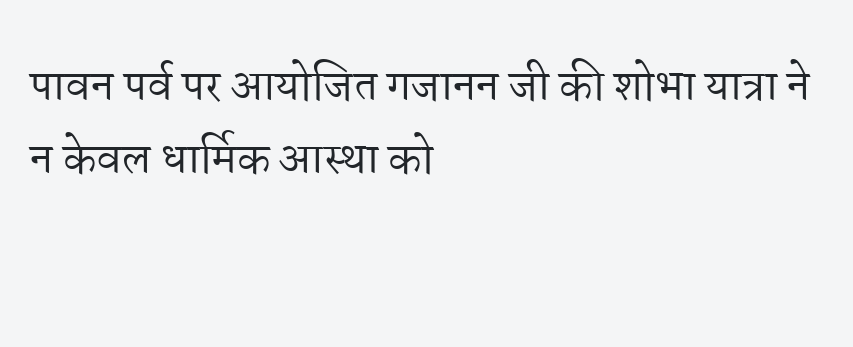पावन पर्व पर आयोजित गजानन जी की शोभा यात्रा ने न केवल धार्मिक आस्था को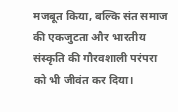मजबूत किया, बल्कि संत समाज की एकजुटता और भारतीय संस्कृति की गौरवशाली परंपरा को भी जीवंत कर दिया।